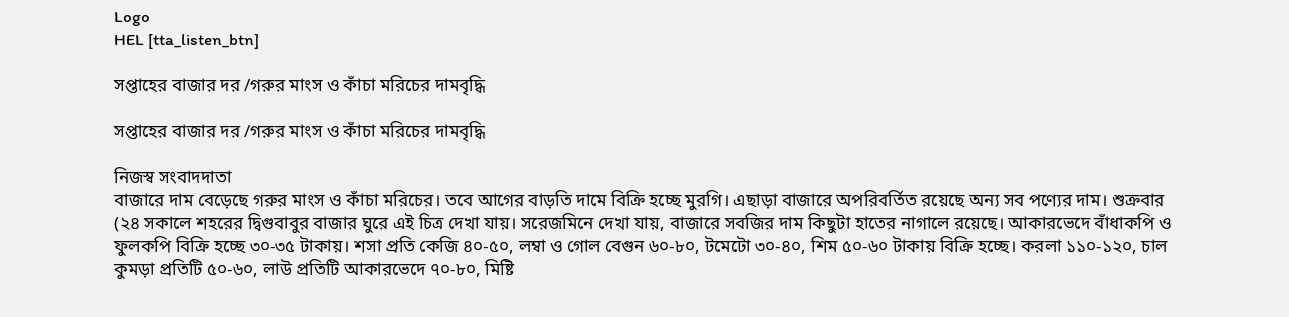Logo
HEL [tta_listen_btn]

সপ্তাহের বাজার দর /গরুর মাংস ও কাঁচা মরিচের দামবৃদ্ধি

সপ্তাহের বাজার দর /গরুর মাংস ও কাঁচা মরিচের দামবৃদ্ধি

নিজস্ব সংবাদদাতা
বাজারে দাম বেড়েছে গরুর মাংস ও কাঁচা মরিচের। তবে আগের বাড়তি দামে বিক্রি হচ্ছে মুরগি। এছাড়া বাজারে অপরিবর্তিত রয়েছে অন্য সব পণ্যের দাম। শুক্রবার (২৪ সকালে শহরের দ্বিগুবাবুর বাজার ঘুরে এই চিত্র দেখা যায়। সরেজমিনে দেখা যায়, বাজারে সবজির দাম কিছুটা হাতের নাগালে রয়েছে। আকারভেদে বাঁধাকপি ও ফুলকপি বিক্রি হচ্ছে ৩০-৩৫ টাকায়। শসা প্রতি কেজি ৪০-৫০, লম্বা ও গোল বেগুন ৬০-৮০, টমেটো ৩০-৪০, শিম ৫০-৬০ টাকায় বিক্রি হচ্ছে। করলা ১১০-১২০, চাল কুমড়া প্রতিটি ৫০-৬০, লাউ প্রতিটি আকারভেদে ৭০-৮০, মিষ্টি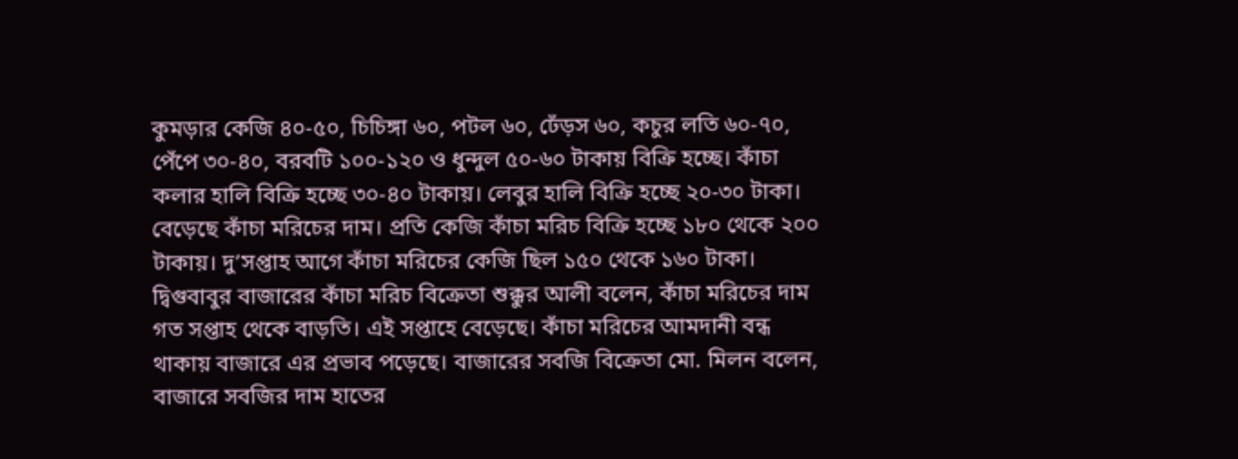কুমড়ার কেজি ৪০-৫০, চিচিঙ্গা ৬০, পটল ৬০, ঢেঁড়স ৬০, কচুর লতি ৬০-৭০, পেঁপে ৩০-৪০, বরবটি ১০০-১২০ ও ধুন্দুল ৫০-৬০ টাকায় বিক্রি হচ্ছে। কাঁচা কলার হালি বিক্রি হচ্ছে ৩০-৪০ টাকায়। লেবুর হালি বিক্রি হচ্ছে ২০-৩০ টাকা। বেড়েছে কাঁচা মরিচের দাম। প্রতি কেজি কাঁচা মরিচ বিক্রি হচ্ছে ১৮০ থেকে ২০০ টাকায়। দু’সপ্তাহ আগে কাঁচা মরিচের কেজি ছিল ১৫০ থেকে ১৬০ টাকা। দ্বিগুবাবুর বাজারের কাঁচা মরিচ বিক্রেতা শুক্কুর আলী বলেন, কাঁচা মরিচের দাম গত সপ্তাহ থেকে বাড়তি। এই সপ্তাহে বেড়েছে। কাঁচা মরিচের আমদানী বন্ধ থাকায় বাজারে এর প্রভাব পড়েছে। বাজারের সবজি বিক্রেতা মো. মিলন বলেন, বাজারে সবজির দাম হাতের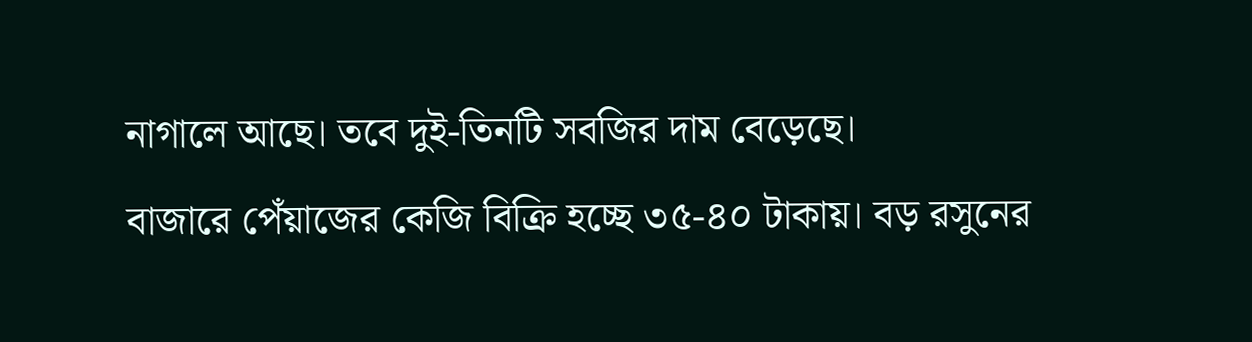নাগালে আছে। তবে দুই-তিনটি সবজির দাম বেড়েছে।
বাজারে পেঁয়াজের কেজি বিক্রি হচ্ছে ৩৫-৪০ টাকায়। বড় রসুনের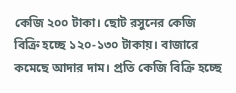কেজি ২০০ টাকা। ছোট রসুনের কেজি বিক্রি হচ্ছে ১২০-১৩০ টাকায়। বাজারে কমেছে আদার দাম। প্রতি কেজি বিক্রি হচ্ছে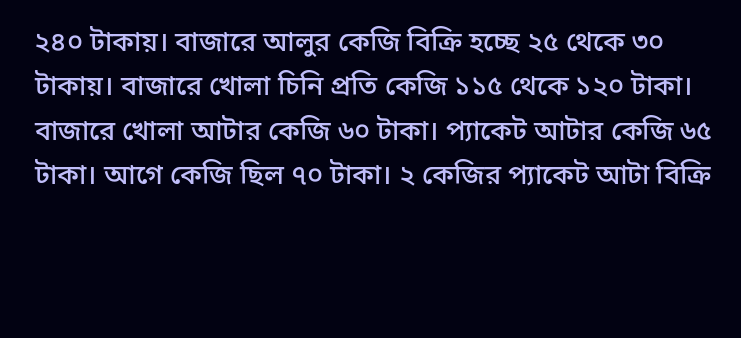২৪০ টাকায়। বাজারে আলুর কেজি বিক্রি হচ্ছে ২৫ থেকে ৩০ টাকায়। বাজারে খোলা চিনি প্রতি কেজি ১১৫ থেকে ১২০ টাকা। বাজারে খোলা আটার কেজি ৬০ টাকা। প্যাকেট আটার কেজি ৬৫ টাকা। আগে কেজি ছিল ৭০ টাকা। ২ কেজির প্যাকেট আটা বিক্রি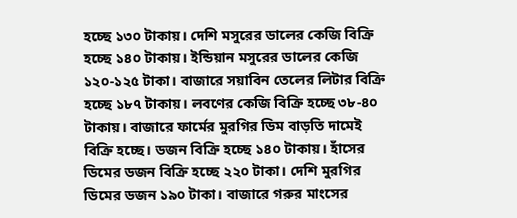হচ্ছে ১৩০ টাকায়। দেশি মসুরের ডালের কেজি বিক্রি হচ্ছে ১৪০ টাকায়। ইন্ডিয়ান মসুরের ডালের কেজি ১২০-১২৫ টাকা। বাজারে সয়াবিন তেলের লিটার বিক্রি হচ্ছে ১৮৭ টাকায়। লবণের কেজি বিক্রি হচ্ছে ৩৮-৪০ টাকায়। বাজারে ফার্মের মুরগির ডিম বাড়তি দামেই বিক্রি হচ্ছে। ডজন বিক্রি হচ্ছে ১৪০ টাকায়। হাঁসের ডিমের ডজন বিক্রি হচ্ছে ২২০ টাকা। দেশি মুরগির ডিমের ডজন ১৯০ টাকা। বাজারে গরুর মাংসের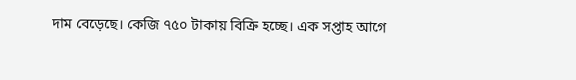দাম বেড়েছে। কেজি ৭৫০ টাকায় বিক্রি হচ্ছে। এক সপ্তাহ আগে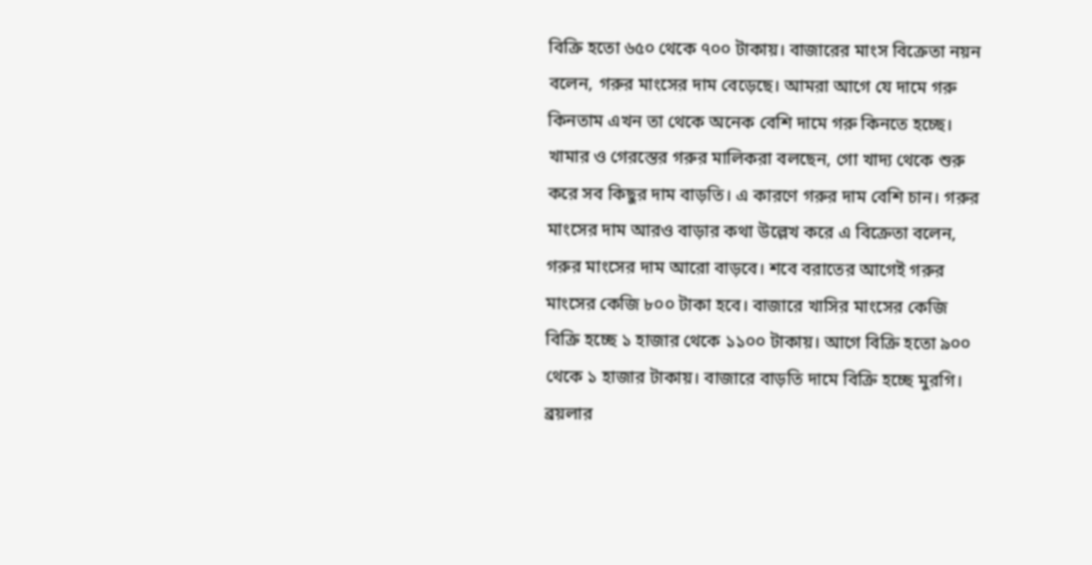বিক্রি হতো ৬৫০ থেকে ৭০০ টাকায়। বাজারের মাংস বিক্রেতা নয়ন বলেন, গরুর মাংসের দাম বেড়েছে। আমরা আগে যে দামে গরু কিনতাম এখন তা থেকে অনেক বেশি দামে গরু কিনতে হচ্ছে। খামার ও গেরস্তের গরুর মালিকরা বলছেন, গো খাদ্য থেকে শুরু করে সব কিছুর দাম বাড়তি। এ কারণে গরুর দাম বেশি চান। গরুর মাংসের দাম আরও বাড়ার কথা উল্লেখ করে এ বিক্রেতা বলেন, গরুর মাংসের দাম আরো বাড়বে। শবে বরাতের আগেই গরুর মাংসের কেজি ৮০০ টাকা হবে। বাজারে খাসির মাংসের কেজি বিক্রি হচ্ছে ১ হাজার থেকে ১১০০ টাকায়। আগে বিক্রি হতো ৯০০ থেকে ১ হাজার টাকায়। বাজারে বাড়তি দামে বিক্রি হচ্ছে মুরগি। ব্রয়লার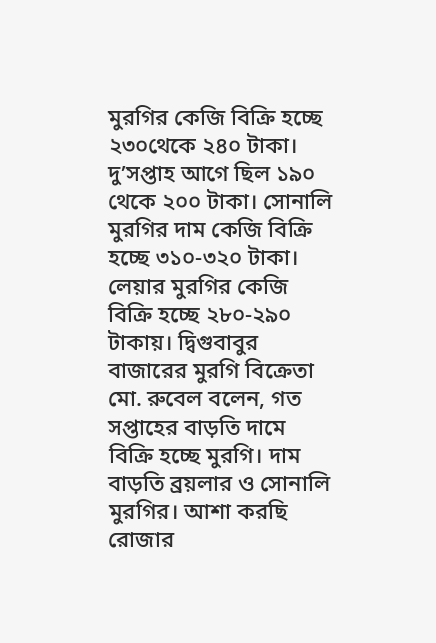মুরগির কেজি বিক্রি হচ্ছে ২৩০থেকে ২৪০ টাকা। দু’সপ্তাহ আগে ছিল ১৯০ থেকে ২০০ টাকা। সোনালি মুরগির দাম কেজি বিক্রি হচ্ছে ৩১০-৩২০ টাকা। লেয়ার মুরগির কেজি বিক্রি হচ্ছে ২৮০-২৯০ টাকায়। দ্বিগুবাবুর বাজারের মুরগি বিক্রেতা মো. রুবেল বলেন, গত সপ্তাহের বাড়তি দামে বিক্রি হচ্ছে মুরগি। দাম বাড়তি ব্রয়লার ও সোনালি মুরগির। আশা করছি রোজার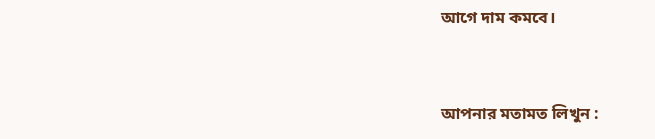আগে দাম কমবে।


আপনার মতামত লিখুন :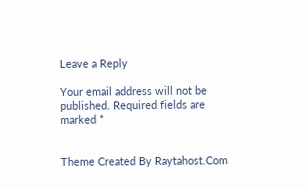Leave a Reply

Your email address will not be published. Required fields are marked *


Theme Created By Raytahost.Com